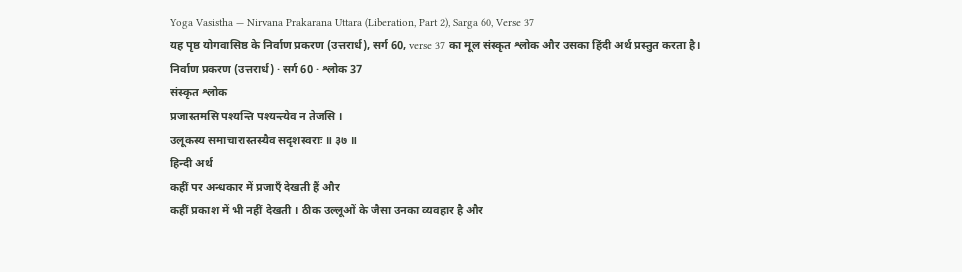Yoga Vasistha — Nirvana Prakarana Uttara (Liberation, Part 2), Sarga 60, Verse 37
यह पृष्ठ योगवासिष्ठ के निर्वाण प्रकरण (उत्तरार्ध), सर्ग 60, verse 37 का मूल संस्कृत श्लोक और उसका हिंदी अर्थ प्रस्तुत करता है।
निर्वाण प्रकरण (उत्तरार्ध) · सर्ग 60 · श्लोक 37
संस्कृत श्लोक
प्रजास्तमसि पश्यन्ति पश्यन्त्येव न तेजसि ।
उलूकस्य समाचारास्तस्यैव सदृशस्वराः ॥ ३७ ॥
हिन्दी अर्थ
कहीं पर अन्धकार में प्रजाएँ देखती हैं और
कहीं प्रकाश में भी नहीं देखती । ठीक उल्लूओं के जैसा उनका व्यवहार है और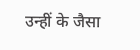उन्हीं के जैसा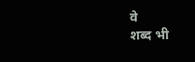वे
शब्द भी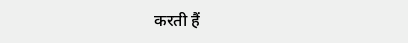करती हैं